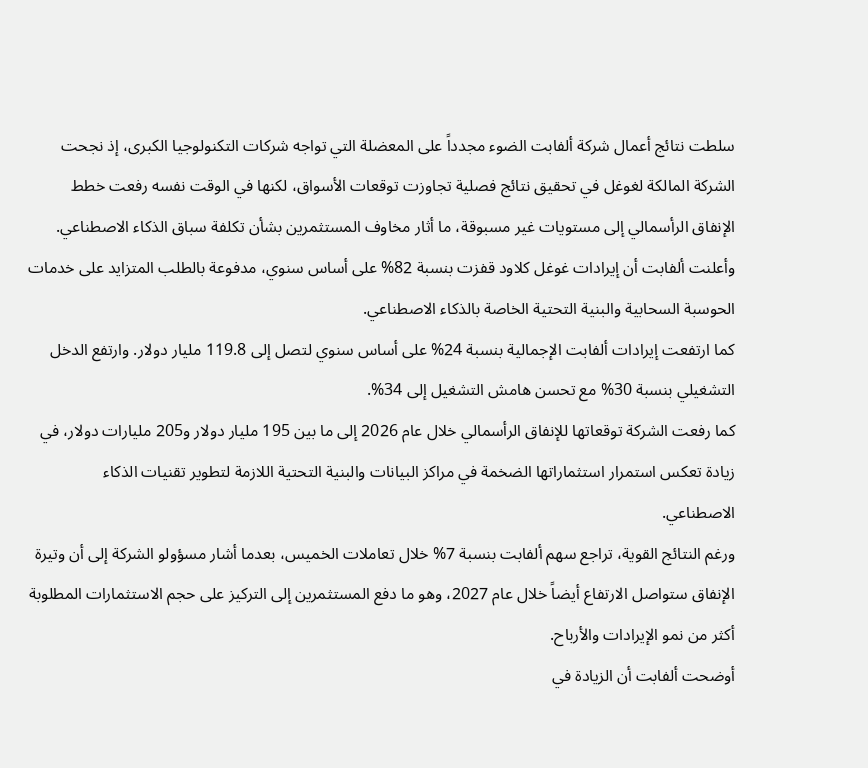سلطت نتائج أعمال شركة ألفابت الضوء مجدداً على المعضلة التي تواجه شركات التكنولوجيا الكبرى، إذ نجحت الشركة المالكة لغوغل في تحقيق نتائج فصلية تجاوزت توقعات الأسواق، لكنها في الوقت نفسه رفعت خطط الإنفاق الرأسمالي إلى مستويات غير مسبوقة، ما أثار مخاوف المستثمرين بشأن تكلفة سباق الذكاء الاصطناعي. وأعلنت ألفابت أن إيرادات غوغل كلاود قفزت بنسبة 82% على أساس سنوي، مدفوعة بالطلب المتزايد على خدمات الحوسبة السحابية والبنية التحتية الخاصة بالذكاء الاصطناعي.
كما ارتفعت إيرادات ألفابت الإجمالية بنسبة 24% على أساس سنوي لتصل إلى 119.8 مليار دولار. وارتفع الدخل التشغيلي بنسبة 30% مع تحسن هامش التشغيل إلى 34%.
كما رفعت الشركة توقعاتها للإنفاق الرأسمالي خلال عام 2026 إلى ما بين 195 مليار دولار و205 مليارات دولار، في زيادة تعكس استمرار استثماراتها الضخمة في مراكز البيانات والبنية التحتية اللازمة لتطوير تقنيات الذكاء الاصطناعي.
ورغم النتائج القوية، تراجع سهم ألفابت بنسبة 7% خلال تعاملات الخميس، بعدما أشار مسؤولو الشركة إلى أن وتيرة الإنفاق ستواصل الارتفاع أيضاً خلال عام 2027، وهو ما دفع المستثمرين إلى التركيز على حجم الاستثمارات المطلوبة أكثر من نمو الإيرادات والأرباح.
أوضحت ألفابت أن الزيادة في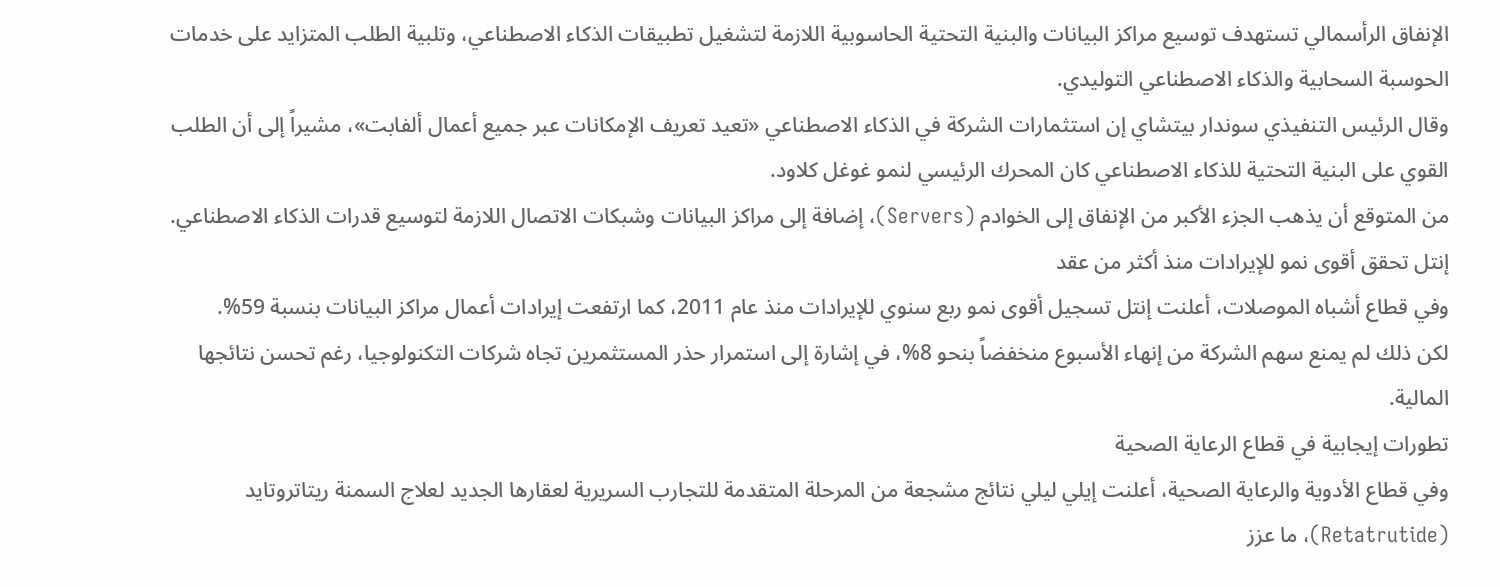الإنفاق الرأسمالي تستهدف توسيع مراكز البيانات والبنية التحتية الحاسوبية اللازمة لتشغيل تطبيقات الذكاء الاصطناعي، وتلبية الطلب المتزايد على خدمات الحوسبة السحابية والذكاء الاصطناعي التوليدي.
وقال الرئيس التنفيذي سوندار بيتشاي إن استثمارات الشركة في الذكاء الاصطناعي «تعيد تعريف الإمكانات عبر جميع أعمال ألفابت»، مشيراً إلى أن الطلب القوي على البنية التحتية للذكاء الاصطناعي كان المحرك الرئيسي لنمو غوغل كلاود.
من المتوقع أن يذهب الجزء الأكبر من الإنفاق إلى الخوادم (Servers)، إضافة إلى مراكز البيانات وشبكات الاتصال اللازمة لتوسيع قدرات الذكاء الاصطناعي.
إنتل تحقق أقوى نمو للإيرادات منذ أكثر من عقد
وفي قطاع أشباه الموصلات، أعلنت إنتل تسجيل أقوى نمو ربع سنوي للإيرادات منذ عام 2011، كما ارتفعت إيرادات أعمال مراكز البيانات بنسبة 59%.
لكن ذلك لم يمنع سهم الشركة من إنهاء الأسبوع منخفضاً بنحو 8%، في إشارة إلى استمرار حذر المستثمرين تجاه شركات التكنولوجيا، رغم تحسن نتائجها المالية.
تطورات إيجابية في قطاع الرعاية الصحية
وفي قطاع الأدوية والرعاية الصحية، أعلنت إيلي ليلي نتائج مشجعة من المرحلة المتقدمة للتجارب السريرية لعقارها الجديد لعلاج السمنة ريتاتروتايد (Retatrutide)، ما عزز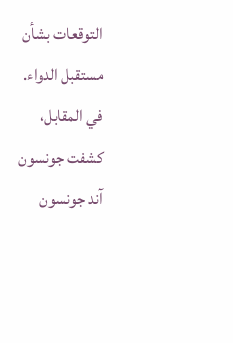التوقعات بشأن مستقبل الدواء.
في المقابل، كشفت جونسون آند جونسون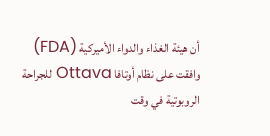أن هيئة الغذاء والدواء الأميركية (FDA) وافقت على نظام أوتافا Ottava للجراحة الروبوتية في وقت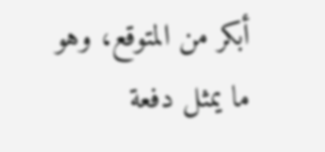أبكر من المتوقع، وهو ما يمثل دفعة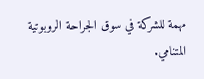مهمة للشركة في سوق الجراحة الروبوتية المتنامي.